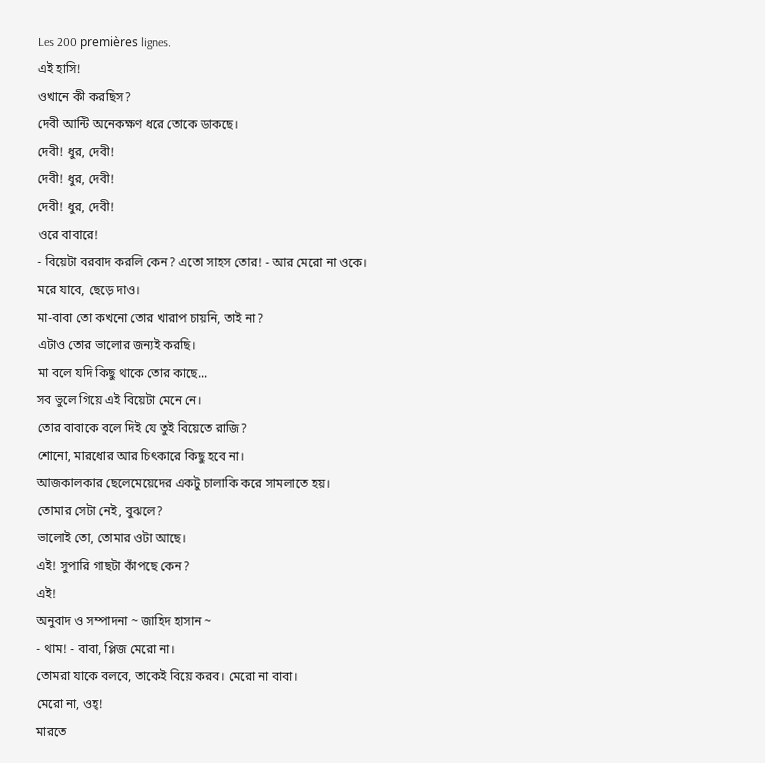Les 200 premières lignes.
এই হাসি!
ওখানে কী করছিস?
দেবী আন্টি অনেকক্ষণ ধরে তোকে ডাকছে।
দেবী! ধুর, দেবী!
দেবী! ধুর, দেবী!
দেবী! ধুর, দেবী!
ওরে বাবারে!
- বিয়েটা বরবাদ করলি কেন? এতো সাহস তোর! - আর মেরো না ওকে।
মরে যাবে, ছেড়ে দাও।
মা-বাবা তো কখনো তোর খারাপ চায়নি, তাই না?
এটাও তোর ভালোর জন্যই করছি।
মা বলে যদি কিছু থাকে তোর কাছে...
সব ভুলে গিয়ে এই বিয়েটা মেনে নে।
তোর বাবাকে বলে দিই যে তুই বিয়েতে রাজি?
শোনো, মারধোর আর চিৎকারে কিছু হবে না।
আজকালকার ছেলেমেয়েদের একটু চালাকি করে সামলাতে হয়।
তোমার সেটা নেই, বুঝলে?
ভালোই তো, তোমার ওটা আছে।
এই! সুপারি গাছটা কাঁপছে কেন?
এই!
অনুবাদ ও সম্পাদনা ~ জাহিদ হাসান ~
- থাম! - বাবা, প্লিজ মেরো না।
তোমরা যাকে বলবে, তাকেই বিয়ে করব। মেরো না বাবা।
মেরো না, ওহ্!
মারতে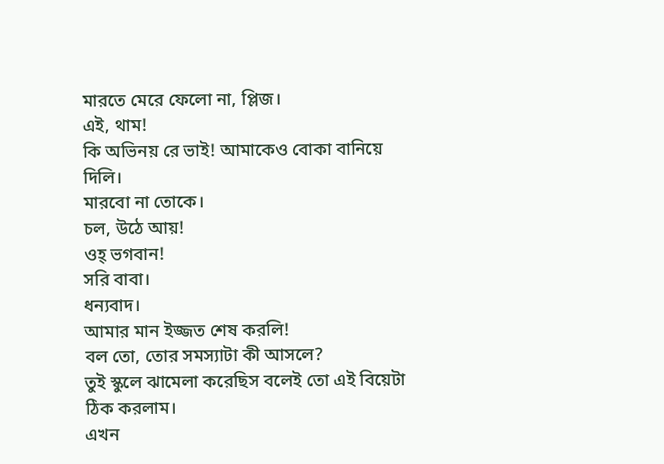মারতে মেরে ফেলো না, প্লিজ।
এই, থাম!
কি অভিনয় রে ভাই! আমাকেও বোকা বানিয়ে দিলি।
মারবো না তোকে।
চল, উঠে আয়!
ওহ্ ভগবান!
সরি বাবা।
ধন্যবাদ।
আমার মান ইজ্জত শেষ করলি!
বল তো, তোর সমস্যাটা কী আসলে?
তুই স্কুলে ঝামেলা করেছিস বলেই তো এই বিয়েটা ঠিক করলাম।
এখন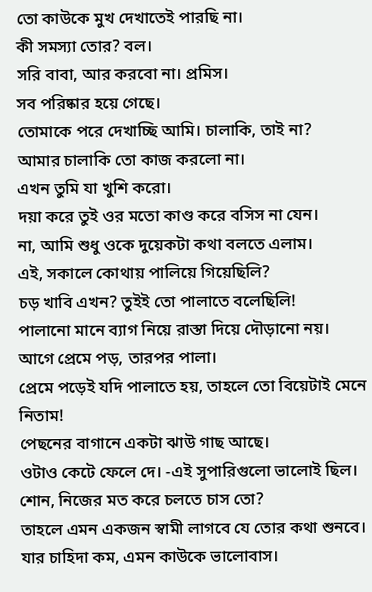তো কাউকে মুখ দেখাতেই পারছি না।
কী সমস্যা তোর? বল।
সরি বাবা, আর করবো না। প্রমিস।
সব পরিষ্কার হয়ে গেছে।
তোমাকে পরে দেখাচ্ছি আমি। চালাকি, তাই না?
আমার চালাকি তো কাজ করলো না।
এখন তুমি যা খুশি করো।
দয়া করে তুই ওর মতো কাণ্ড করে বসিস না যেন।
না, আমি শুধু ওকে দুয়েকটা কথা বলতে এলাম।
এই, সকালে কোথায় পালিয়ে গিয়েছিলি?
চড় খাবি এখন? তুইই তো পালাতে বলেছিলি!
পালানো মানে ব্যাগ নিয়ে রাস্তা দিয়ে দৌড়ানো নয়।
আগে প্রেমে পড়, তারপর পালা।
প্রেমে পড়েই যদি পালাতে হয়, তাহলে তো বিয়েটাই মেনে নিতাম!
পেছনের বাগানে একটা ঝাউ গাছ আছে।
ওটাও কেটে ফেলে দে। -এই সুপারিগুলো ভালোই ছিল।
শোন, নিজের মত করে চলতে চাস তো?
তাহলে এমন একজন স্বামী লাগবে যে তোর কথা শুনবে।
যার চাহিদা কম, এমন কাউকে ভালোবাস।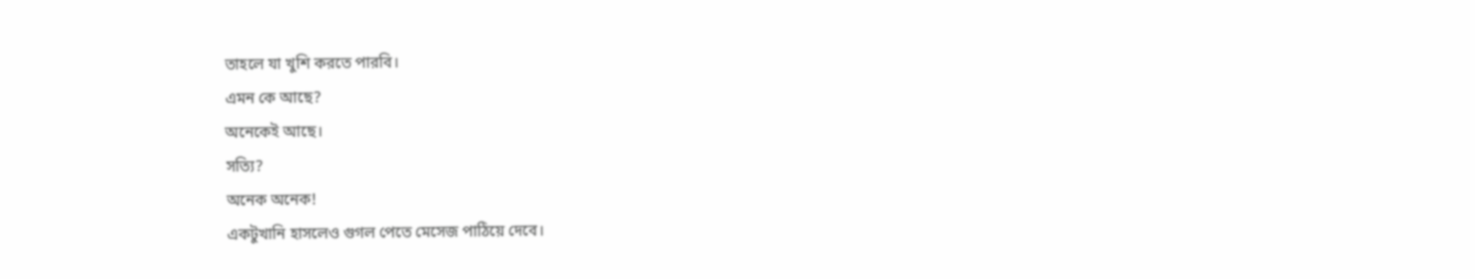তাহলে যা খুশি করতে পারবি।
এমন কে আছে?
অনেকেই আছে।
সত্যি?
অনেক অনেক!
একটুখানি হাসলেও গুগল পেতে মেসেজ পাঠিয়ে দেবে।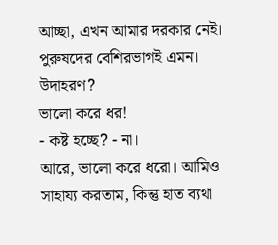আচ্ছা, এখন আমার দরকার নেই।
পুরুষদের বেশিরভাগই এমন।
উদাহরণ?
ভালো করে ধর!
- কষ্ট হচ্ছে? - না।
আরে, ভালো করে ধরো। আমিও সাহায্য করতাম, কিন্তু হাত ব্যথা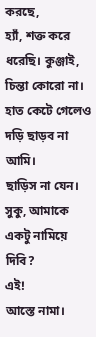করছে,
হ্যাঁ, শক্ত করে ধরেছি। কুঞ্জাই, চিন্তা কোরো না।
হাত কেটে গেলেও দড়ি ছাড়ব না আমি।
ছাড়িস না যেন।
সুকু, আমাকে একটু নামিয়ে দিবি?
এই!
আস্তে নামা।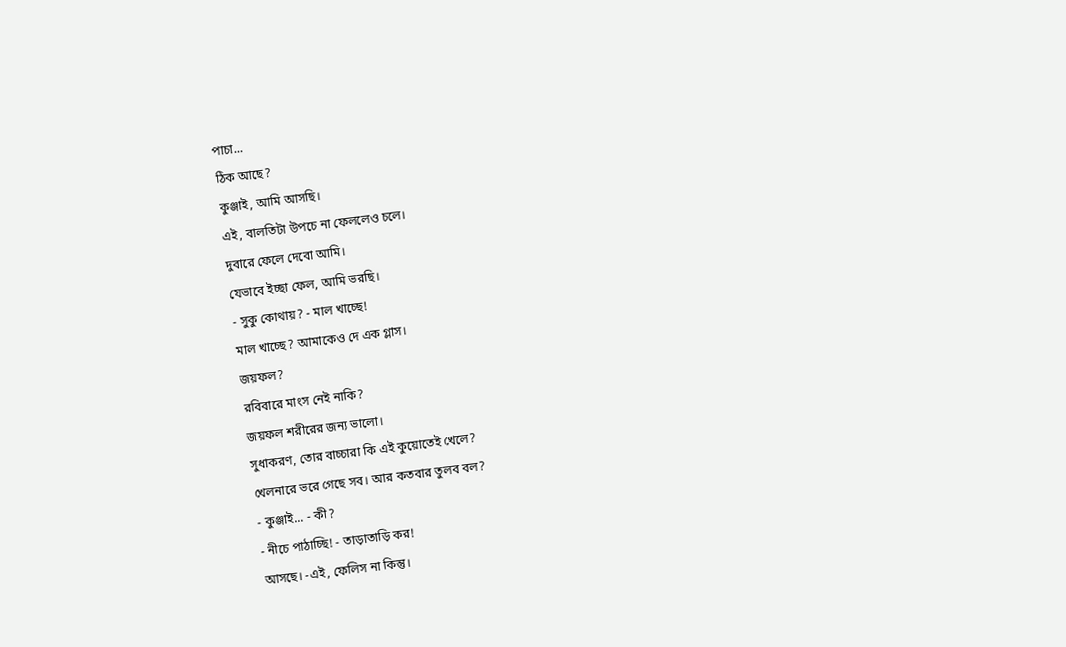পাচা...
ঠিক আছে?
কুঞ্জাই, আমি আসছি।
এই, বালতিটা উপচে না ফেললেও চলে।
দুবারে ফেলে দেবো আমি।
যেভাবে ইচ্ছা ফেল, আমি ভরছি।
- সুকু কোথায়? - মাল খাচ্ছে!
মাল খাচ্ছে? আমাকেও দে এক গ্লাস।
জয়ফল?
রবিবারে মাংস নেই নাকি?
জয়ফল শরীরের জন্য ভালো।
সুধাকরণ, তোর বাচ্চারা কি এই কুয়োতেই খেলে?
খেলনারে ভরে গেছে সব। আর কতবার তুলব বল?
- কুঞ্জাই... - কী?
- নীচে পাঠাচ্ছি! - তাড়াতাড়ি কর!
আসছে। -এই, ফেলিস না কিন্তু।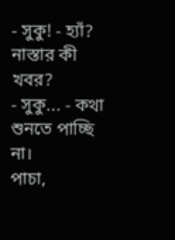- সুকু! - হ্যাঁ?
নাস্তার কী খবর?
- সুকু... - কথা শুনতে পাচ্ছি না।
পাচা,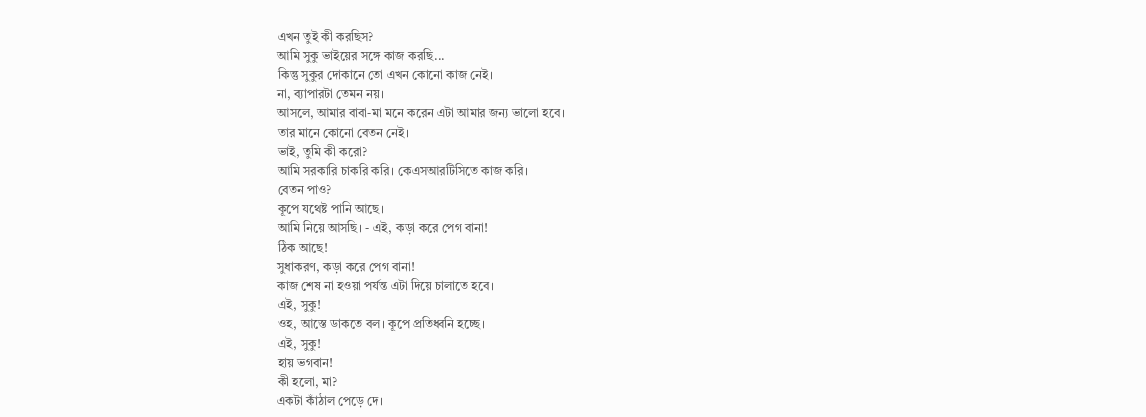এখন তুই কী করছিস?
আমি সুকু ভাইয়ের সঙ্গে কাজ করছি...
কিন্তু সুকুর দোকানে তো এখন কোনো কাজ নেই।
না, ব্যাপারটা তেমন নয়।
আসলে, আমার বাবা-মা মনে করেন এটা আমার জন্য ভালো হবে।
তার মানে কোনো বেতন নেই।
ভাই, তুমি কী করো?
আমি সরকারি চাকরি করি। কেএসআরটিসিতে কাজ করি।
বেতন পাও?
কূপে যথেষ্ট পানি আছে।
আমি নিয়ে আসছি। - এই, কড়া করে পেগ বানা!
ঠিক আছে!
সুধাকরণ, কড়া করে পেগ বানা!
কাজ শেষ না হওয়া পর্যন্ত এটা দিয়ে চালাতে হবে।
এই, সুকু!
ওহ, আস্তে ডাকতে বল। কূপে প্রতিধ্বনি হচ্ছে।
এই, সুকু!
হায় ভগবান!
কী হলো, মা?
একটা কাঁঠাল পেড়ে দে।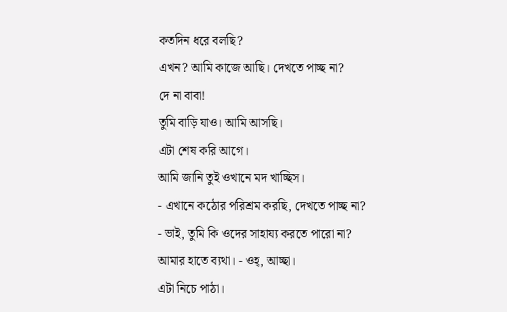কতদিন ধরে বলছি?
এখন? আমি কাজে আছি। দেখতে পাচ্ছ না?
দে না বাবা!
তুমি বাড়ি যাও। আমি আসছি।
এটা শেষ করি আগে।
আমি জানি তুই ওখানে মদ খাচ্ছিস।
- এখানে কঠোর পরিশ্রম করছি, দেখতে পাচ্ছ না? - ভাই, তুমি কি ওদের সাহায্য করতে পারো না?
আমার হাতে ব্যথা। - ওহ্, আচ্ছা।
এটা নিচে পাঠা।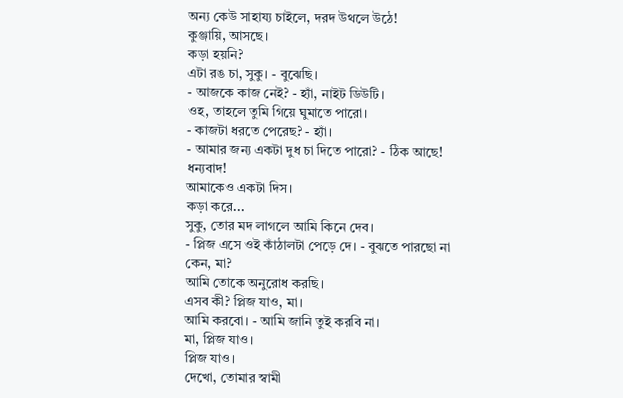অন্য কেউ সাহায্য চাইলে, দরদ উথলে উঠে!
কুঞ্জায়ি, আসছে।
কড়া হয়নি?
এটা রঙ চা, সুকু। - বুঝেছি।
- আজকে কাজ নেই? - হ্যাঁ, নাইট ডিউটি।
ওহ, তাহলে তুমি গিয়ে ঘুমাতে পারো।
- কাজটা ধরতে পেরেছ? - হ্যাঁ।
- আমার জন্য একটা দুধ চা দিতে পারো? - ঠিক আছে!
ধন্যবাদ!
আমাকেও একটা দিস।
কড়া করে...
সুকু, তোর মদ লাগলে আমি কিনে দেব।
- প্লিজ এসে ওই কাঁঠালটা পেড়ে দে। - বুঝতে পারছো না কেন, মা?
আমি তোকে অনুরোধ করছি।
এসব কী? প্লিজ যাও, মা।
আমি করবো। - আমি জানি তুই করবি না।
মা, প্লিজ যাও।
প্লিজ যাও।
দেখো, তোমার স্বামী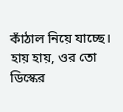কাঁঠাল নিয়ে যাচ্ছে।
হায় হায়, ওর তো ডিস্কের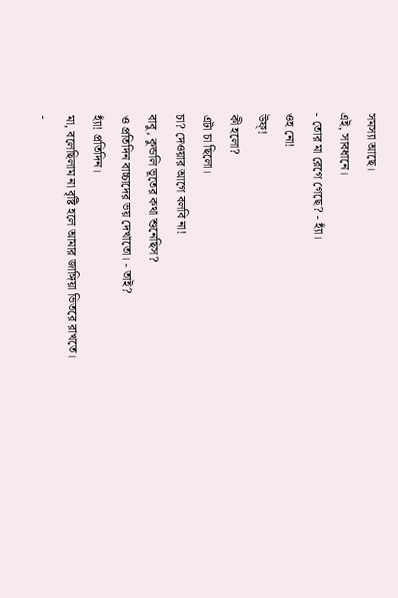সমস্যা আছে।
এই, সাবধানে।
- তোর মা রেগে গেছে? - হ্যাঁ।
ওহ নো!
উফ্!
কী হলো?
এটা চা ছিলো।
চা? দেওয়ার আগে বলবি না!
বাবু, কুন্ডলি ভূতের কথা শুনেছিস?
ও প্রতিদিন বাচ্চাদের ভয় দেখাতো। - তাই?
হ্যাঁ! প্রতিদিন।
মা, বলেছিলাম না বৃষ্টি হলে আমার জাঙ্গিয়া ভিতরে রাখতে।
-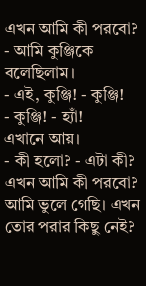এখন আমি কী পরবো? - আমি কুঞ্জিকে বলেছিলাম।
- এই, কুঞ্জি! - কুঞ্জি!
- কুঞ্জি! - হ্যাঁ!
এখানে আয়।
- কী হলো? - এটা কী?
এখন আমি কী পরবো?
আমি ভুলে গেছি। এখন তোর পরার কিছু নেই?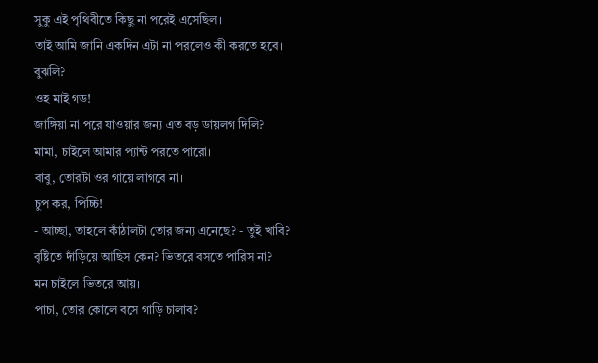সুকু এই পৃথিবীতে কিছু না পরেই এসেছিল।
তাই আমি জানি একদিন এটা না পরলেও কী করতে হবে।
বুঝলি?
ওহ মাই গড!
জাঙ্গিয়া না পরে যাওয়ার জন্য এত বড় ডায়লগ দিলি?
মামা, চাইলে আমার প্যান্ট পরতে পারো।
বাবু, তোরটা ওর গায়ে লাগবে না।
চুপ কর, পিচ্চি!
- আচ্ছা, তাহলে কাঁঠালটা তোর জন্য এনেছে? - তুই খাবি?
বৃষ্টিতে দাঁড়িয়ে আছিস কেন? ভিতরে বসতে পারিস না?
মন চাইলে ভিতরে আয়।
পাচা, তোর কোলে বসে গাড়ি চালাব?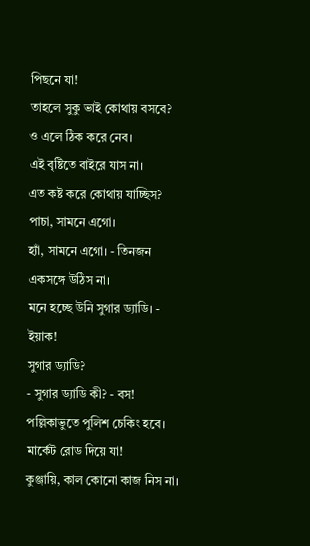পিছনে যা!
তাহলে সুকু ভাই কোথায় বসবে?
ও এলে ঠিক করে নেব।
এই বৃষ্টিতে বাইরে যাস না।
এত কষ্ট করে কোথায় যাচ্ছিস?
পাচা, সামনে এগো।
হ্যাঁ, সামনে এগো। - তিনজন একসঙ্গে উঠিস না।
মনে হচ্ছে উনি সুগার ড্যাডি। - ইয়াক!
সুগার ড্যাডি?
- সুগার ড্যাডি কী? - বস!
পল্লিকাভুতে পুলিশ চেকিং হবে।
মার্কেট রোড দিয়ে যা!
কুঞ্জায়ি, কাল কোনো কাজ নিস না।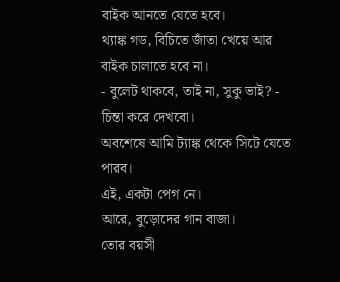বাইক আনতে যেতে হবে।
থ্যাঙ্ক গড, বিচিতে জাঁতা খেয়ে আর বাইক চালাতে হবে না।
- বুলেট থাকবে, তাই না, সুকু ভাই? - চিন্তা করে দেখবো।
অবশেষে আমি ট্যাঙ্ক থেকে সিটে যেতে পারব।
এই, একটা পেগ নে।
আরে, বুড়োদের গান বাজা।
তোর বয়সী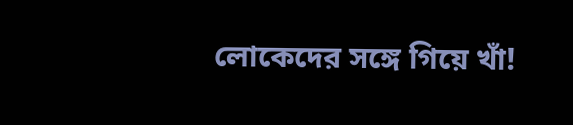লোকেদের সঙ্গে গিয়ে খাঁ!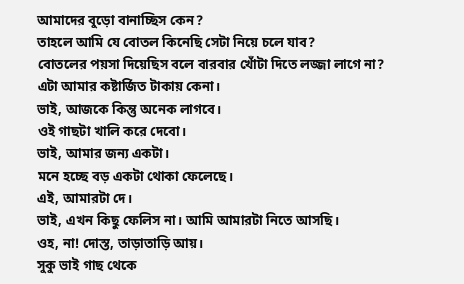আমাদের বুড়ো বানাচ্ছিস কেন?
তাহলে আমি যে বোতল কিনেছি সেটা নিয়ে চলে যাব?
বোতলের পয়সা দিয়েছিস বলে বারবার খোঁটা দিতে লজ্জা লাগে না?
এটা আমার কষ্টার্জিত টাকায় কেনা।
ভাই, আজকে কিন্তু অনেক লাগবে।
ওই গাছটা খালি করে দেবো।
ভাই, আমার জন্য একটা।
মনে হচ্ছে বড় একটা থোকা ফেলেছে।
এই, আমারটা দে।
ভাই, এখন কিছু ফেলিস না। আমি আমারটা নিতে আসছি।
ওহ, না! দোস্ত, তাড়াতাড়ি আয়।
সুকু ভাই গাছ থেকে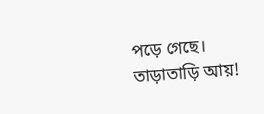পড়ে গেছে। তাড়াতাড়ি আয়!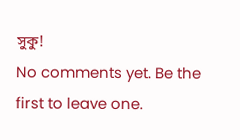সুকু!
No comments yet. Be the first to leave one.